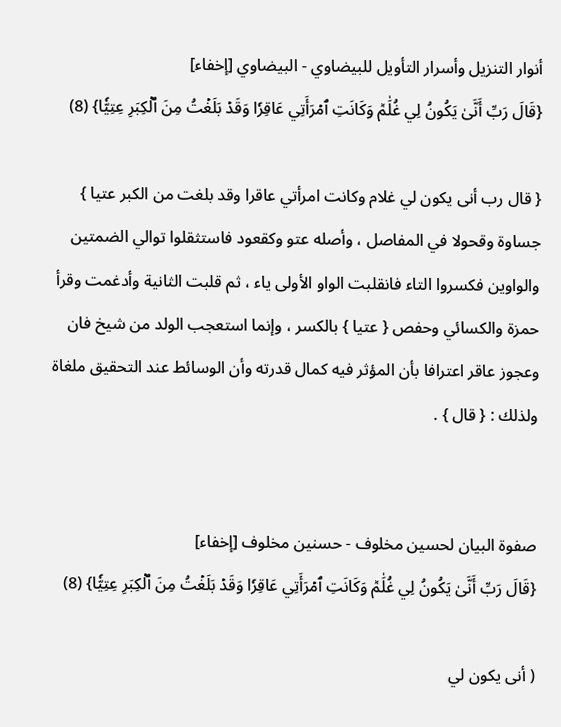أنوار التنزيل وأسرار التأويل للبيضاوي - البيضاوي [إخفاء]
{قَالَ رَبِّ أَنَّىٰ يَكُونُ لِي غُلَٰمٞ وَكَانَتِ ٱمۡرَأَتِي عَاقِرٗا وَقَدۡ بَلَغۡتُ مِنَ ٱلۡكِبَرِ عِتِيّٗا} (8)

{ قال رب أنى يكون لي غلام وكانت امرأتي عاقرا وقد بلغت من الكبر عتيا } جساوة وقحولا في المفاصل ، وأصله عتو وكقعود فاستثقلوا توالي الضمتين والواوين فكسروا التاء فانقلبت الواو الأولى ياء ، ثم قلبت الثانية وأدغمت وقرأ حمزة والكسائي وحفص { عتيا } بالكسر ، وإنما استعجب الولد من شيخ فان وعجوز عاقر اعترافا بأن المؤثر فيه كمال قدرته وأن الوسائط عند التحقيق ملغاة ولذلك : { قال } .


صفوة البيان لحسين مخلوف - حسنين مخلوف [إخفاء]
{قَالَ رَبِّ أَنَّىٰ يَكُونُ لِي غُلَٰمٞ وَكَانَتِ ٱمۡرَأَتِي عَاقِرٗا وَقَدۡ بَلَغۡتُ مِنَ ٱلۡكِبَرِ عِتِيّٗا} (8)

( أنى يكون لي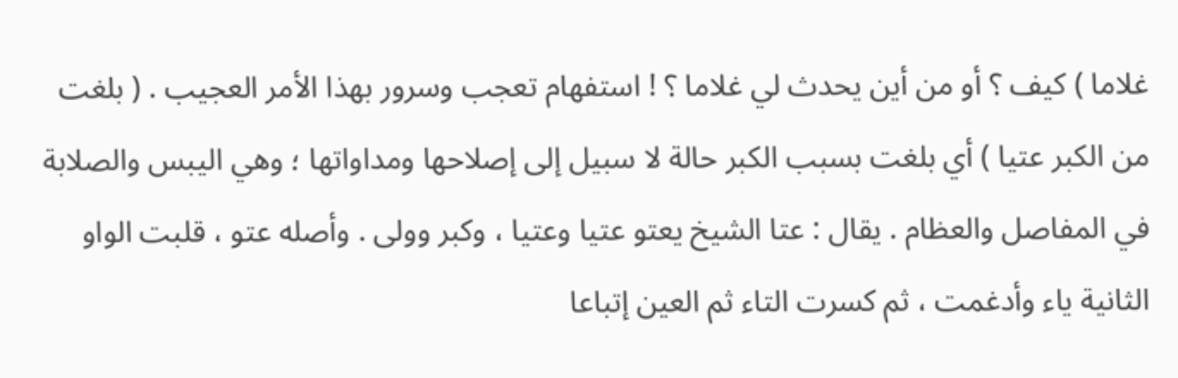غلاما ) كيف ؟ أو من أين يحدث لي غلاما ؟ ! استفهام تعجب وسرور بهذا الأمر العجيب . ( بلغت من الكبر عتيا ) أي بلغت بسبب الكبر حالة لا سبيل إلى إصلاحها ومداواتها ؛ وهي اليبس والصلابة في المفاصل والعظام . يقال : عتا الشيخ يعتو عتيا وعتيا ، وكبر وولى . وأصله عتو ، قلبت الواو الثانية ياء وأدغمت ، ثم كسرت التاء ثم العين إتباعا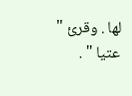لها . وقرئ " عتيا " .